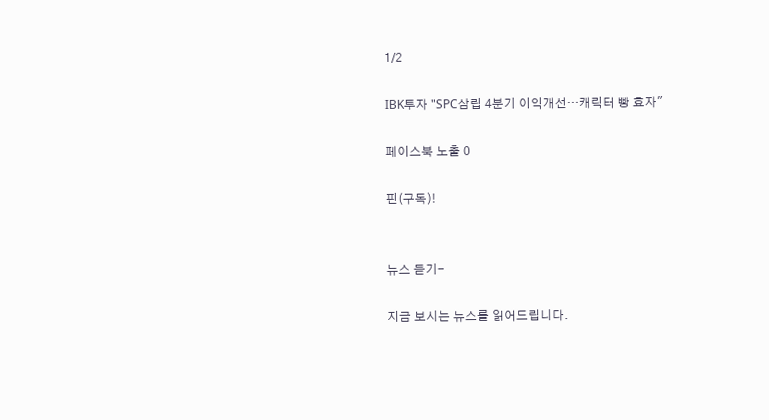1/2

IBK투자 "SPC삼립 4분기 이익개선…캐릭터 빵 효자"

페이스북 노출 0

핀(구독)!


뉴스 듣기-

지금 보시는 뉴스를 읽어드립니다.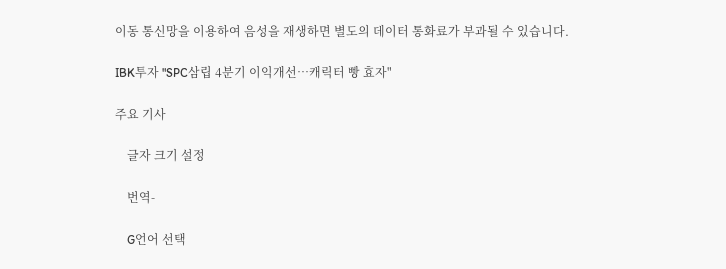이동 통신망을 이용하여 음성을 재생하면 별도의 데이터 통화료가 부과될 수 있습니다.

IBK투자 "SPC삼립 4분기 이익개선…캐릭터 빵 효자"

주요 기사

    글자 크기 설정

    번역-

    G언어 선택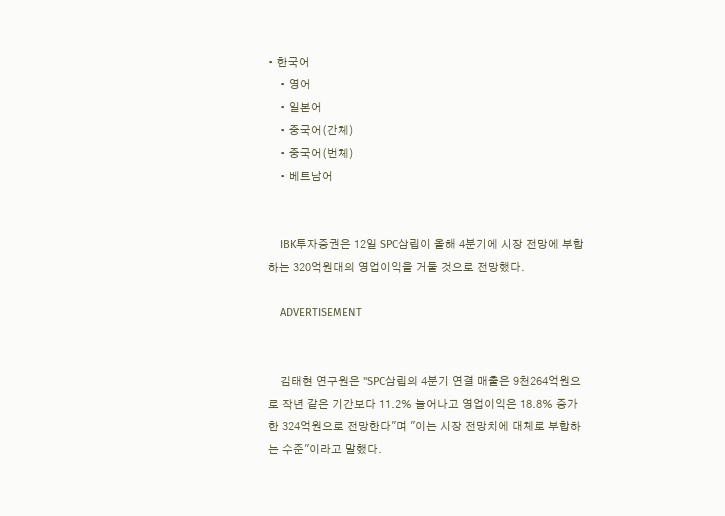• 한국어
    • 영어
    • 일본어
    • 중국어(간체)
    • 중국어(번체)
    • 베트남어


    IBK투자증권은 12일 SPC삼립이 올해 4분기에 시장 전망에 부합하는 320억원대의 영업이익을 거둘 것으로 전망했다.

    ADVERTISEMENT


    김태현 연구원은 "SPC삼립의 4분기 연결 매출은 9천264억원으로 작년 같은 기간보다 11.2% 늘어나고 영업이익은 18.8% 증가한 324억원으로 전망한다"며 "이는 시장 전망치에 대체로 부합하는 수준"이라고 말했다.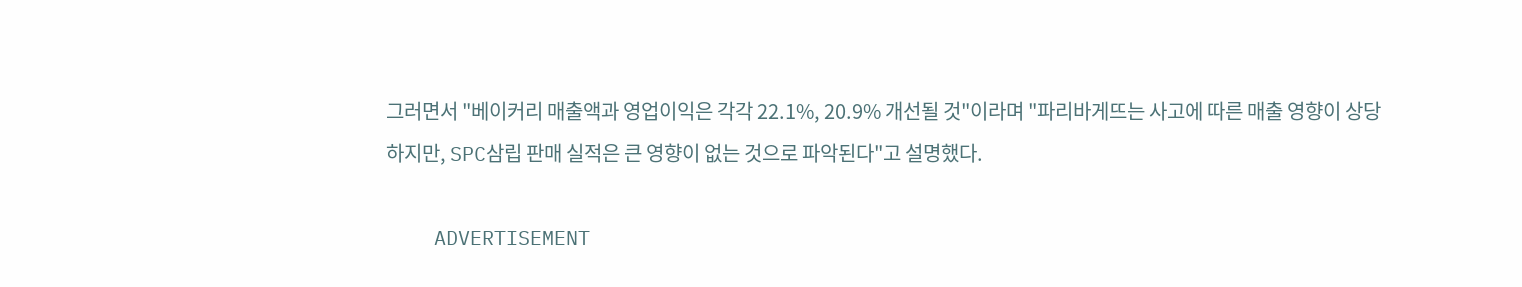그러면서 "베이커리 매출액과 영업이익은 각각 22.1%, 20.9% 개선될 것"이라며 "파리바게뜨는 사고에 따른 매출 영향이 상당하지만, SPC삼립 판매 실적은 큰 영향이 없는 것으로 파악된다"고 설명했다.

    ADVERTISEMENT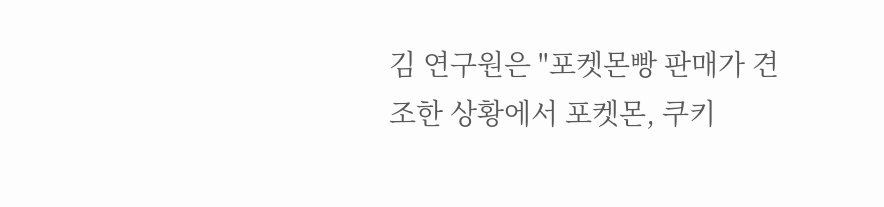김 연구원은 "포켓몬빵 판매가 견조한 상황에서 포켓몬, 쿠키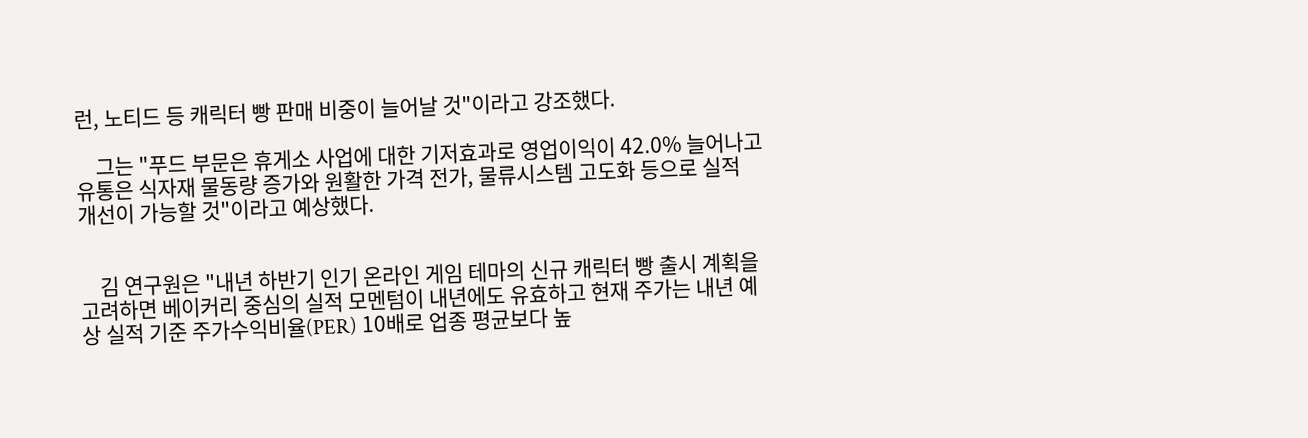런, 노티드 등 캐릭터 빵 판매 비중이 늘어날 것"이라고 강조했다.

    그는 "푸드 부문은 휴게소 사업에 대한 기저효과로 영업이익이 42.0% 늘어나고 유통은 식자재 물동량 증가와 원활한 가격 전가, 물류시스템 고도화 등으로 실적 개선이 가능할 것"이라고 예상했다.


    김 연구원은 "내년 하반기 인기 온라인 게임 테마의 신규 캐릭터 빵 출시 계획을 고려하면 베이커리 중심의 실적 모멘텀이 내년에도 유효하고 현재 주가는 내년 예상 실적 기준 주가수익비율(PER) 10배로 업종 평균보다 높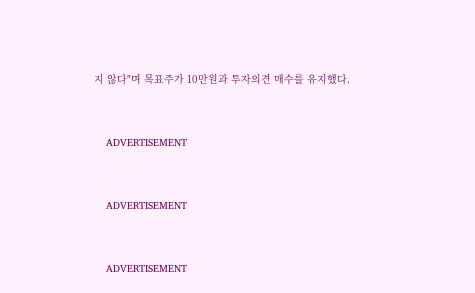지 않다"며 목표주가 10만원과 투자의견 매수를 유지했다.


    ADVERTISEMENT


    ADVERTISEMENT


    ADVERTISEMENT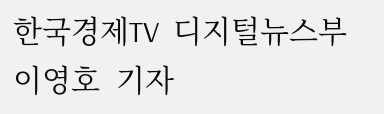한국경제TV  디지털뉴스부  이영호  기자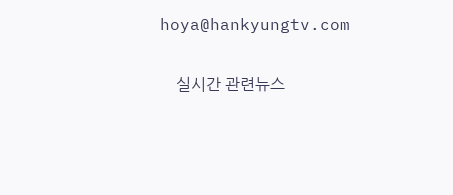hoya@hankyungtv.com

    실시간 관련뉴스